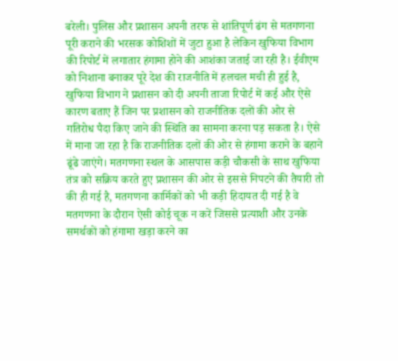बरेली। पुलिस और प्रशासन अपनी तरफ से शांतिपूर्ण ढंग से मतगणना पूरी कराने की भरसक कोशिशों में जुटा हुआ है लेकिन खुफिया विभाग की रिपोर्ट में लगातार हंगामा होने की आशंका जताई जा रही है। ईवीएम को निशाना बनाकर पूरे देश की राजनीति में हलचल मची ही हुई है, खुफिया विभाग ने प्रशासन को दी अपनी ताजा रिपोर्ट में कई और ऐसे कारण बताए हैं जिन पर प्रशासन को राजनीतिक दलों की ओर से गतिरोध पैदा किए जाने की स्थिति का सामना करना पड़ सकता है। ऐसे में माना जा रहा है कि राजनीतिक दलों की ओर से हंगामा कराने के बहाने ढूंढे जाएंगे। मतगणना स्थल के आसपास कड़ी चौकसी के साथ खुफिया तंत्र को सक्रिय करते हुए प्रशासन की ओर से इससे निपटने की तैयारी तो की ही गई है, मतगणना कार्मिकों को भी कड़ी हिदायत दी गई है वे मतगणना के दौरान ऐसी कोई चूक न करें जिससे प्रत्याशी और उनके समर्थकों को हंगामा खड़ा करने का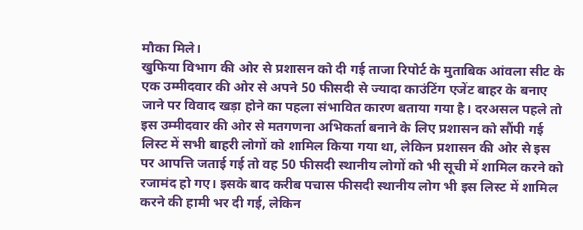मौका मिले।
खुफिया विभाग की ओर से प्रशासन को दी गई ताजा रिपोर्ट के मुताबिक आंवला सीट के एक उम्मीदवार की ओर से अपने 50 फीसदी से ज्यादा काउंटिंग एजेंट बाहर के बनाए जाने पर विवाद खड़ा होने का पहला संभावित कारण बताया गया है। दरअसल पहले तो इस उम्मीदवार की ओर से मतगणना अभिकर्ता बनाने के लिए प्रशासन को सौंपी गई लिस्ट में सभी बाहरी लोगों को शामिल किया गया था, लेकिन प्रशासन की ओर से इस पर आपत्ति जताई गई तो वह 50 फीसदी स्थानीय लोगों को भी सूची में शामिल करने को रजामंद हो गए। इसके बाद करीब पचास फीसदी स्थानीय लोग भी इस लिस्ट में शामिल करने की हामी भर दी गई, लेकिन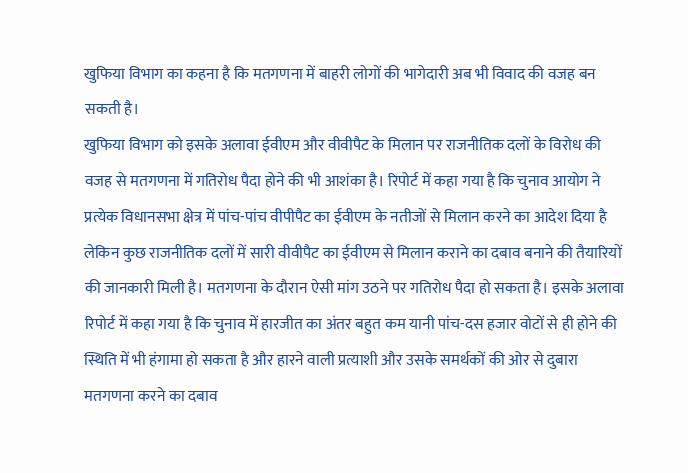खुफिया विभाग का कहना है कि मतगणना में बाहरी लोगों की भागेदारी अब भी विवाद की वजह बन सकती है।
खुफिया विभाग को इसके अलावा ईवीएम और वीवीपैट के मिलान पर राजनीतिक दलों के विरोध की वजह से मतगणना में गतिरोध पैदा होने की भी आशंका है। रिपोर्ट में कहा गया है कि चुनाव आयोग ने प्रत्येक विधानसभा क्षेत्र में पांच-पांच वीपीपैट का ईवीएम के नतीजों से मिलान करने का आदेश दिया है लेकिन कुछ राजनीतिक दलों में सारी वीवीपैट का ईवीएम से मिलान कराने का दबाव बनाने की तैयारियों की जानकारी मिली है। मतगणना के दौरान ऐसी मांग उठने पर गतिरोध पैदा हो सकता है। इसके अलावा रिपोर्ट में कहा गया है कि चुनाव में हारजीत का अंतर बहुत कम यानी पांच-दस हजार वोटों से ही होने की स्थिति में भी हंगामा हो सकता है और हारने वाली प्रत्याशी और उसके समर्थकों की ओर से दुबारा मतगणना करने का दबाव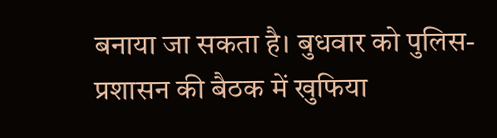बनाया जा सकता है। बुधवार को पुलिस-प्रशासन की बैठक में खुफिया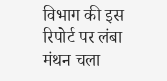विभाग की इस रिपोर्ट पर लंबा मंथन चला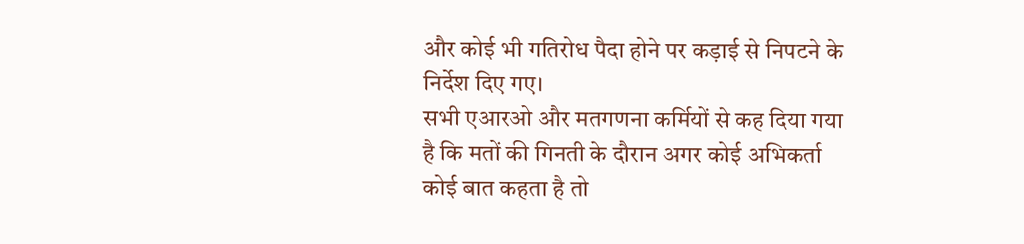और कोई भी गतिरोध पैदा होने पर कड़ाई से निपटने के निर्देश दिए गए।
सभी एआरओ और मतगणना कर्मियों से कह दिया गया है कि मतों की गिनती के दौरान अगर कोई अभिकर्ता कोई बात कहता है तो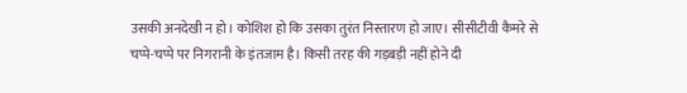उसकी अनदेखी न हो। कोशिश हो कि उसका तुरंत निस्तारण हो जाए। सीसीटीवी कैमरे से चप्पे-चप्पे पर निगरानी के इंतजाम है। किसी तरह की गड़बड़ी नहीं होने दी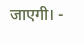जाएगी। -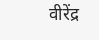वीरेंद्र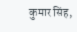कुमार सिंह,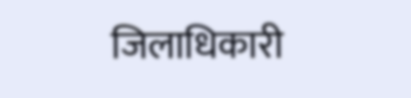जिलाधिकारी